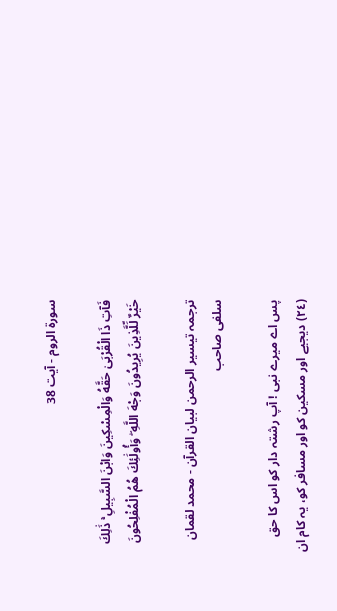سورة الروم - آیت 38

فَآتِ ذَا الْقُرْبَىٰ حَقَّهُ وَالْمِسْكِينَ وَابْنَ السَّبِيلِ ۚ ذَٰلِكَ خَيْرٌ لِّلَّذِينَ يُرِيدُونَ وَجْهَ اللَّهِ ۖ وَأُولَٰئِكَ هُمُ الْمُفْلِحُونَ

ترجمہ تیسیر الرحمن لبیان القرآن - محمد لقمان سلفی صاحب

پس اے میرے نبی ! آپ رشتہ دار کو اس کا حق (٢٤) دیجیے اور مسکین کو اور مسافر کو، یہ کام ان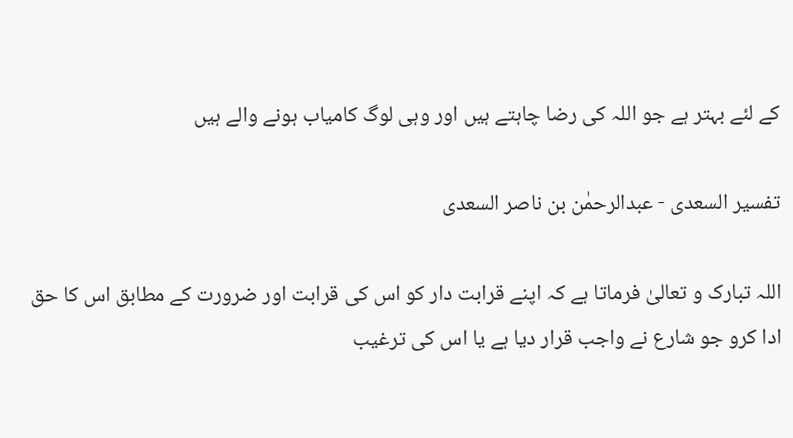کے لئے بہتر ہے جو اللہ کی رضا چاہتے ہیں اور وہی لوگ کامیاب ہونے والے ہیں

تفسیر السعدی - عبدالرحمٰن بن ناصر السعدی

اللہ تبارک و تعالیٰ فرماتا ہے کہ اپنے قرابت دار کو اس کی قرابت اور ضرورت کے مطابق اس کا حق ادا کرو جو شارع نے واجب قرار دیا ہے یا اس کی ترغیب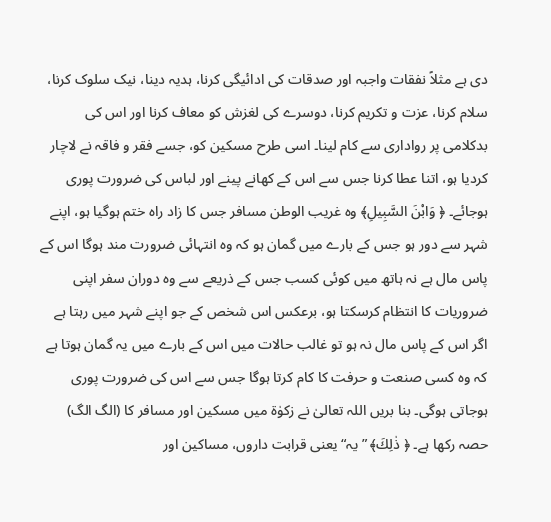دی ہے مثلاً نفقات واجبہ اور صدقات کی ادائیگی کرنا، ہدیہ دینا، نیک سلوک کرنا، سلام کرنا، عزت و تکریم کرنا، دوسرے کی لغزش کو معاف کرنا اور اس کی بدکلامی پر رواداری سے کام لینا۔ اسی طرح مسکین کو، جسے فقر و فاقہ نے لاچار کردیا ہو، اتنا عطا کرنا جس سے اس کے کھانے پینے اور لباس کی ضرورت پوری ہوجائے۔ ﴿ وَابْنَ السَّبِيلِ﴾ وہ غریب الوطن مسافر جس کا زاد راہ ختم ہوگیا ہو، اپنے شہر سے دور ہو جس کے بارے میں گمان ہو کہ وہ انتہائی ضرورت مند ہوگا اس کے پاس مال ہے نہ ہاتھ میں کوئی کسب جس کے ذریعے سے وہ دوران سفر اپنی ضروریات کا انتظام کرسکتا ہو، برعکس اس شخص کے جو اپنے شہر میں رہتا ہے اگر اس کے پاس مال نہ ہو تو غالب حالات میں اس کے بارے میں یہ گمان ہوتا ہے کہ وہ کسی صنعت و حرفت کا کام کرتا ہوگا جس سے اس کی ضرورت پوری ہوجاتی ہوگی۔ بنا بریں اللہ تعالیٰ نے زکوٰۃ میں مسکین اور مسافر کا (الگ الگ) حصہ رکھا ہے۔ ﴿ ذٰلِكَ﴾ ” یہ“ یعنی قرابت داروں، مساکین اور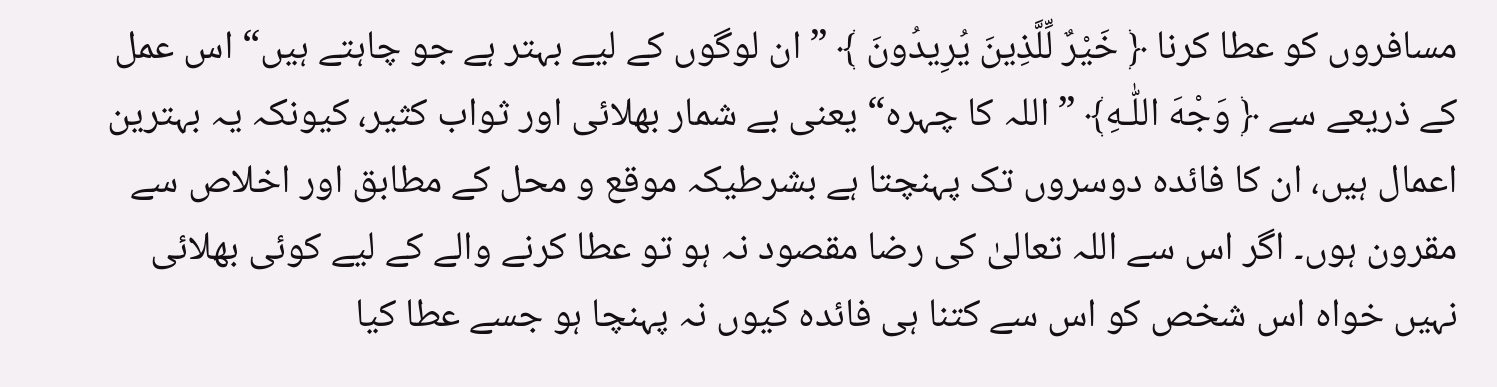مسافروں کو عطا کرنا ﴿ خَيْرٌ لِّلَّذِينَ يُرِيدُونَ ﴾ ” ان لوگوں کے لیے بہتر ہے جو چاہتے ہیں“ اس عمل کے ذریعے سے ﴿ وَجْهَ اللّٰـهِ﴾ ” اللہ کا چہرہ“ یعنی بے شمار بھلائی اور ثواب کثیر، کیونکہ یہ بہترین اعمال ہیں، ان کا فائدہ دوسروں تک پہنچتا ہے بشرطیکہ موقع و محل کے مطابق اور اخلاص سے مقرون ہوں۔ اگر اس سے اللہ تعالیٰ کی رضا مقصود نہ ہو تو عطا کرنے والے کے لیے کوئی بھلائی نہیں خواہ اس شخص کو اس سے کتنا ہی فائدہ کیوں نہ پہنچا ہو جسے عطا کیا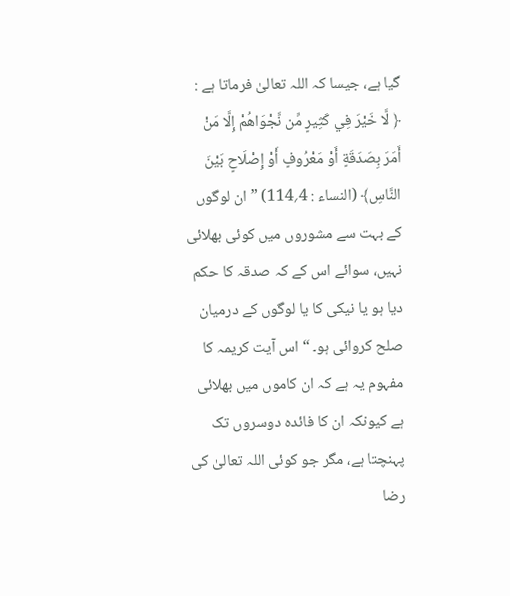گیا ہے، جیسا کہ اللہ تعالیٰ فرماتا ہے : ﴿ لَّا خَيْرَ فِي كَثِيرٍ مِّن نَّجْوَاهُمْ إِلَّا مَنْ أَمَرَ بِصَدَقَةٍ أَوْ مَعْرُوفٍ أَوْ إِصْلَاحٍ بَيْنَ النَّاسِ﴾ (النساء : 4؍114) ” ان لوگوں کے بہت سے مشوروں میں کوئی بھلائی نہیں، سوائے اس کے کہ صدقہ کا حکم دیا ہو یا نیکی کا یا لوگوں کے درمیان صلح کروائی ہو۔ “ اس آیت کریمہ کا مفہوم یہ ہے کہ ان کاموں میں بھلائی ہے کیونکہ ان کا فائدہ دوسروں تک پہنچتا ہے، مگر جو کوئی اللہ تعالیٰ کی رضا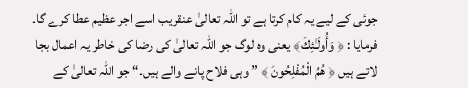جوئی کے لیے یہ کام کرتا ہے تو اللہ تعالیٰ عنقریب اسے اجر عظیم عطا کرے گا۔ فرمایا : ﴿ وَأُولَـٰئِكَ﴾ یعنی وہ لوگ جو اللہ تعالیٰ کی رضا کی خاطر یہ اعمال بجا لاتے ہیں ﴿ هُمُ الْمُفْلِحُونَ ﴾ ” وہی فلاح پانے والے ہیں۔“ جو اللہ تعالیٰ کے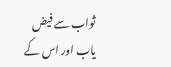ثواب سے فیض یاب اور اس کے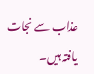عذاب سے نجات یافتہ ہیں۔